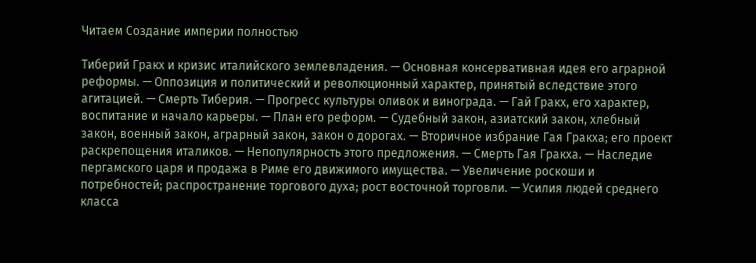Читаем Создание империи полностью

Тиберий Гракх и кризис италийского землевладения. — Основная консервативная идея его аграрной реформы. — Оппозиция и политический и революционный характер, принятый вследствие этого агитацией. — Смерть Тиберия. — Прогресс культуры оливок и винограда. — Гай Гракх, его характер, воспитание и начало карьеры. — План его реформ. — Судебный закон, азиатский закон, хлебный закон, военный закон, аграрный закон, закон о дорогах. — Вторичное избрание Гая Гракха; его проект раскрепощения италиков. — Непопулярность этого предложения. — Смерть Гая Гракха. — Наследие пергамского царя и продажа в Риме его движимого имущества. — Увеличение роскоши и потребностей; распространение торгового духа; рост восточной торговли. — Усилия людей среднего класса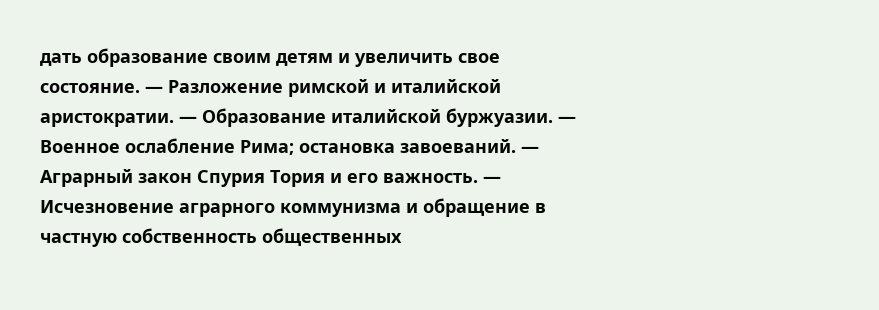дать образование своим детям и увеличить свое состояние. — Разложение римской и италийской аристократии. — Образование италийской буржуазии. — Военное ослабление Рима; остановка завоеваний. — Аграрный закон Спурия Тория и его важность. — Исчезновение аграрного коммунизма и обращение в частную собственность общественных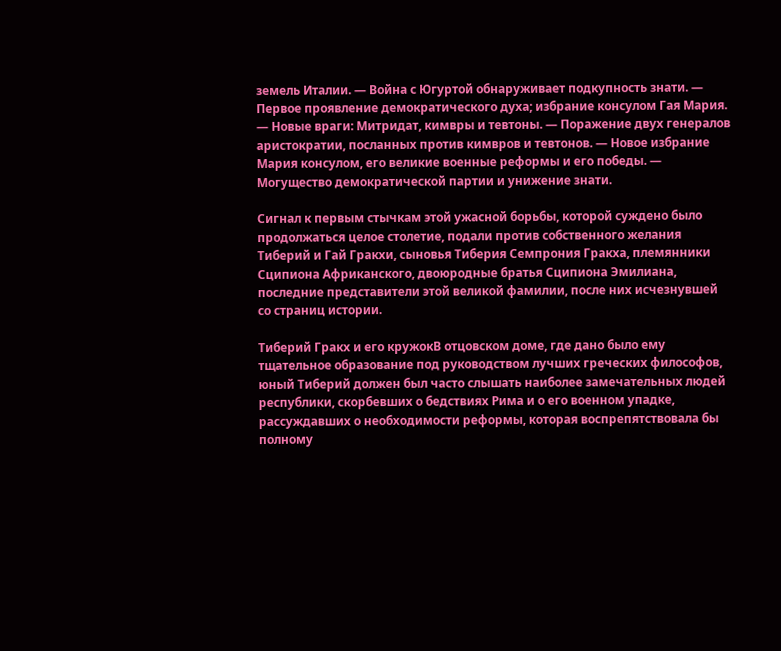земель Италии. — Война с Югуртой обнаруживает подкупность знати. — Первое проявление демократического духа; избрание консулом Гая Мария. — Новые враги: Митридат, кимвры и тевтоны. — Поражение двух генералов аристократии, посланных против кимвров и тевтонов. — Новое избрание Мария консулом, его великие военные реформы и его победы. — Могущество демократической партии и унижение знати.

Сигнал к первым стычкам этой ужасной борьбы, которой суждено было продолжаться целое столетие, подали против собственного желания Тиберий и Гай Гракхи, сыновья Тиберия Семпрония Гракха, племянники Сципиона Африканского, двоюродные братья Сципиона Эмилиана, последние представители этой великой фамилии, после них исчезнувшей со страниц истории.

Тиберий Гракх и его кружокВ отцовском доме, где дано было ему тщательное образование под руководством лучших греческих философов, юный Тиберий должен был часто слышать наиболее замечательных людей республики, скорбевших о бедствиях Рима и о его военном упадке, рассуждавших о необходимости реформы, которая воспрепятствовала бы полному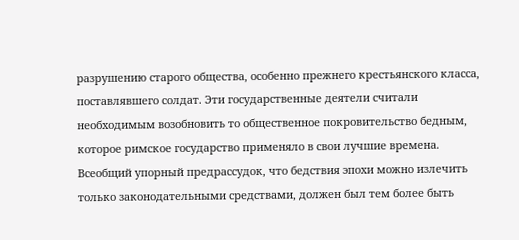разрушению старого общества, особенно прежнего крестьянского класса, поставлявшего солдат. Эти государственные деятели считали необходимым возобновить то общественное покровительство бедным, которое римское государство применяло в свои лучшие времена. Всеобщий упорный предрассудок, что бедствия эпохи можно излечить только законодательными средствами, должен был тем более быть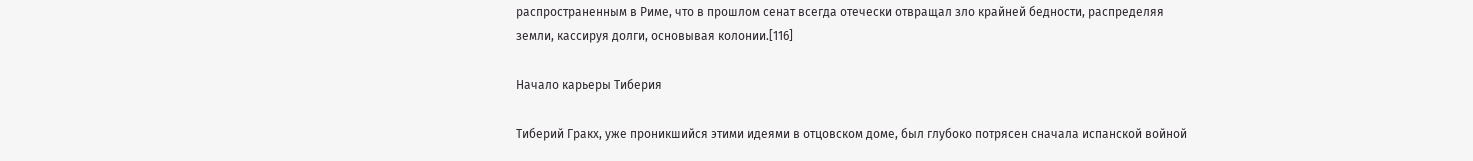распространенным в Риме, что в прошлом сенат всегда отечески отвращал зло крайней бедности, распределяя земли, кассируя долги, основывая колонии.[116]

Начало карьеры Тиберия

Тиберий Гракх, уже проникшийся этими идеями в отцовском доме, был глубоко потрясен сначала испанской войной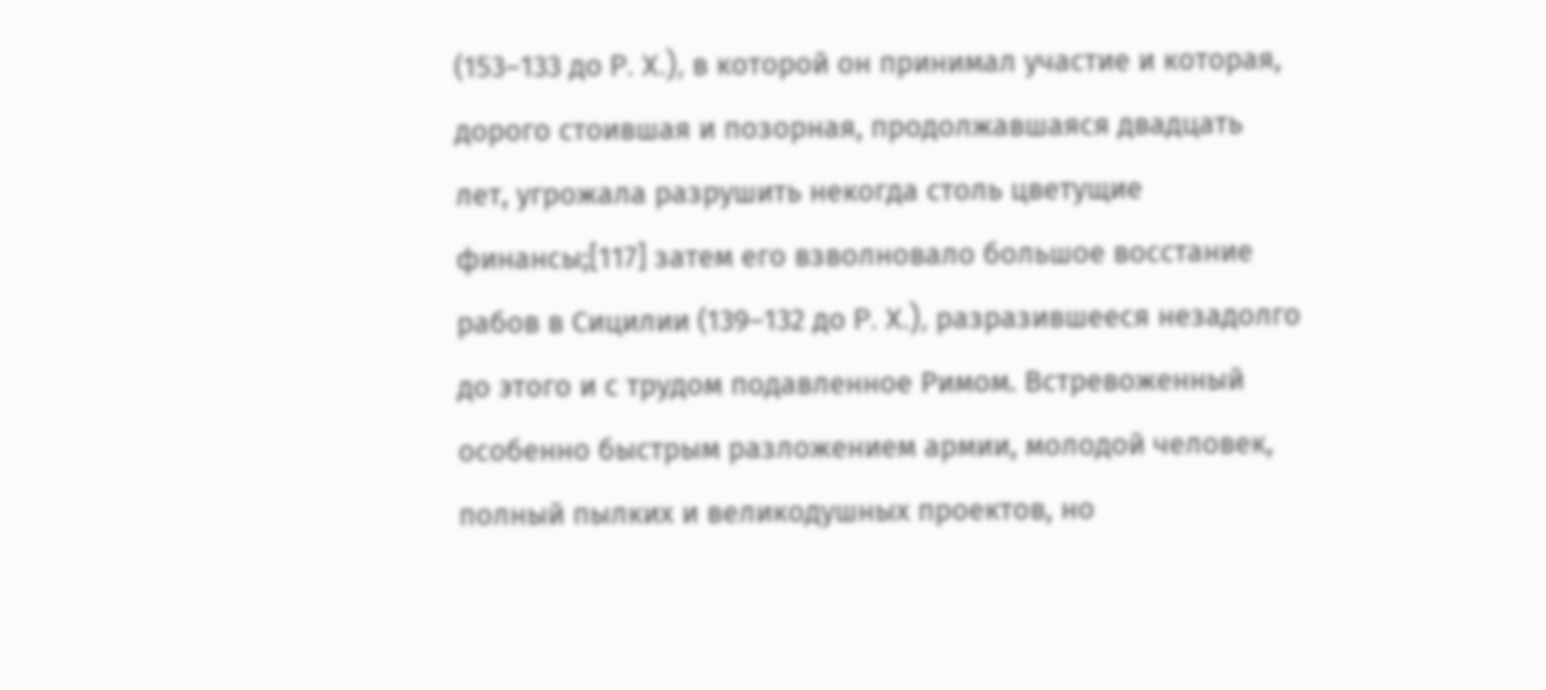(153–133 до P. X.), в которой он принимал участие и которая, дорого стоившая и позорная, продолжавшаяся двадцать лет, угрожала разрушить некогда столь цветущие финансы;[117] затем его взволновало большое восстание рабов в Сицилии (139–132 до P. X.), разразившееся незадолго до этого и с трудом подавленное Римом. Встревоженный особенно быстрым разложением армии, молодой человек, полный пылких и великодушных проектов, но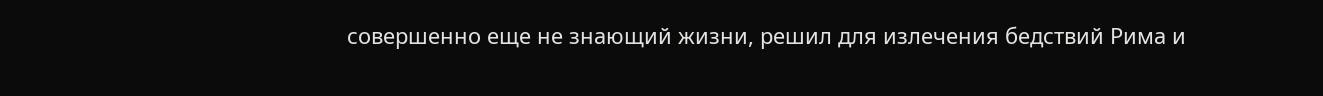совершенно еще не знающий жизни, решил для излечения бедствий Рима и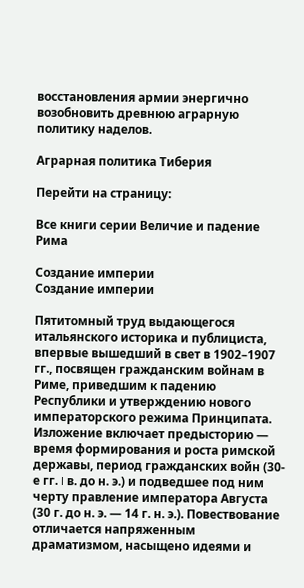восстановления армии энергично возобновить древнюю аграрную политику наделов.

Аграрная политика Тиберия

Перейти на страницу:

Все книги серии Величие и падение Рима

Создание империи
Создание империи

Пятитомный труд выдающегося итальянского историка и публициста, впервые вышедший в свет в 1902–1907 гг., посвящен гражданским войнам в Риме, приведшим к падению Республики и утверждению нового императорского режима Принципата. Изложение включает предысторию — время формирования и роста римской державы, период гражданских войн (30-е гг. I в. до н. э.) и подведшее под ним черту правление императора Августа (30 г. до н. э. — 14 г. н. э.). Повествование отличается напряженным драматизмом, насыщено идеями и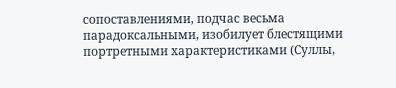сопоставлениями, подчас весьма парадоксальными, изобилует блестящими портретными характеристиками (Суллы,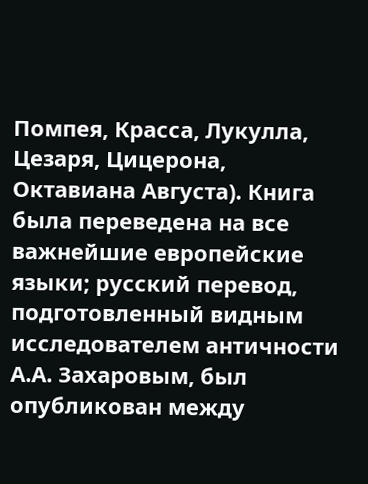Помпея, Красса, Лукулла, Цезаря, Цицерона, Октавиана Августа). Книга была переведена на все важнейшие европейские языки; русский перевод, подготовленный видным исследователем античности А.А. Захаровым, был опубликован между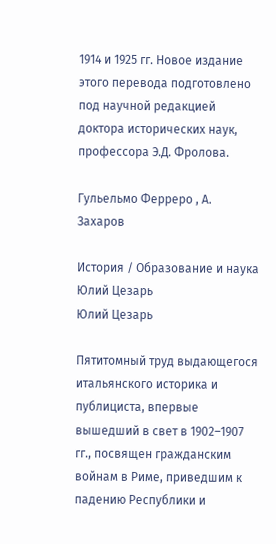1914 и 1925 гг. Новое издание этого перевода подготовлено под научной редакцией доктора исторических наук, профессора Э.Д. Фролова.

Гульельмо Ферреро , А. Захаров

История / Образование и наука
Юлий Цезарь
Юлий Цезарь

Пятитомный труд выдающегося итальянского историка и публициста, впервые вышедший в свет в 1902–1907 гг., посвящен гражданским войнам в Риме, приведшим к падению Республики и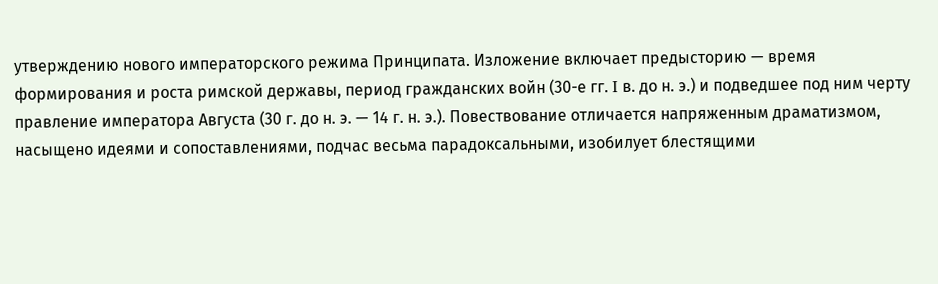утверждению нового императорского режима Принципата. Изложение включает предысторию — время формирования и роста римской державы, период гражданских войн (30-е гг. I в. до н. э.) и подведшее под ним черту правление императора Августа (30 г. до н. э. — 14 г. н. э.). Повествование отличается напряженным драматизмом, насыщено идеями и сопоставлениями, подчас весьма парадоксальными, изобилует блестящими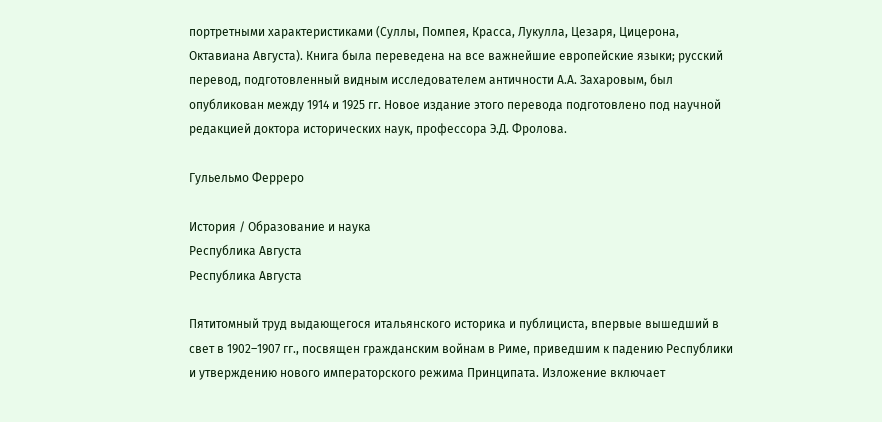портретными характеристиками (Суллы, Помпея, Красса, Лукулла, Цезаря, Цицерона, Октавиана Августа). Книга была переведена на все важнейшие европейские языки; русский перевод, подготовленный видным исследователем античности А.А. Захаровым, был опубликован между 1914 и 1925 гг. Новое издание этого перевода подготовлено под научной редакцией доктора исторических наук, профессора Э.Д. Фролова.

Гульельмо Ферреро

История / Образование и наука
Республика Августа
Республика Августа

Пятитомный труд выдающегося итальянского историка и публициста, впервые вышедший в свет в 1902–1907 гг., посвящен гражданским войнам в Риме, приведшим к падению Республики и утверждению нового императорского режима Принципата. Изложение включает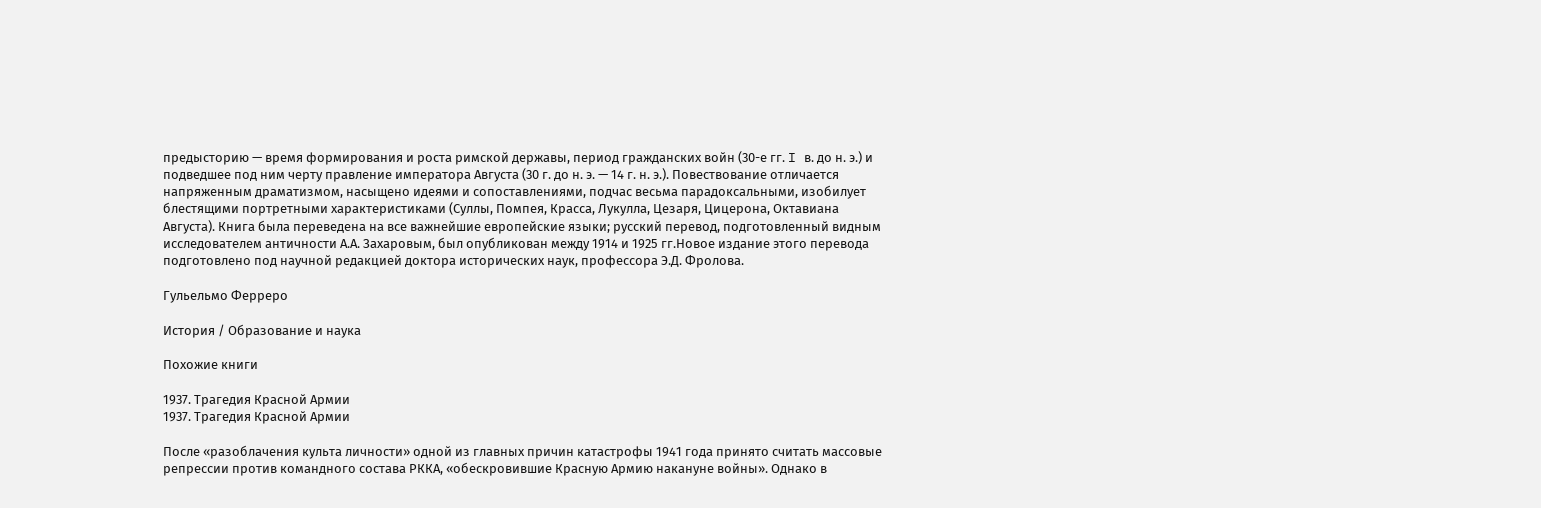предысторию — время формирования и роста римской державы, период гражданских войн (30-е гг. I в. до н. э.) и подведшее под ним черту правление императора Августа (30 г. до н. э. — 14 г. н. э.). Повествование отличается напряженным драматизмом, насыщено идеями и сопоставлениями, подчас весьма парадоксальными, изобилует блестящими портретными характеристиками (Суллы, Помпея, Красса, Лукулла, Цезаря, Цицерона, Октавиана Августа). Книга была переведена на все важнейшие европейские языки; русский перевод, подготовленный видным исследователем античности А.А. Захаровым, был опубликован между 1914 и 1925 гг.Новое издание этого перевода подготовлено под научной редакцией доктора исторических наук, профессора Э.Д. Фролова.

Гульельмо Ферреро

История / Образование и наука

Похожие книги

1937. Трагедия Красной Армии
1937. Трагедия Красной Армии

После «разоблачения культа личности» одной из главных причин катастрофы 1941 года принято считать массовые репрессии против командного состава РККА, «обескровившие Красную Армию накануне войны». Однако в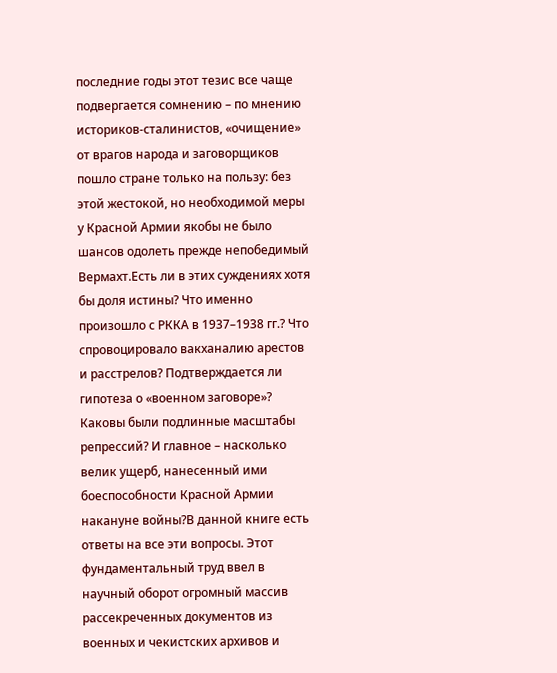последние годы этот тезис все чаще подвергается сомнению – по мнению историков-сталинистов, «очищение» от врагов народа и заговорщиков пошло стране только на пользу: без этой жестокой, но необходимой меры у Красной Армии якобы не было шансов одолеть прежде непобедимый Вермахт.Есть ли в этих суждениях хотя бы доля истины? Что именно произошло с РККА в 1937–1938 гг.? Что спровоцировало вакханалию арестов и расстрелов? Подтверждается ли гипотеза о «военном заговоре»? Каковы были подлинные масштабы репрессий? И главное – насколько велик ущерб, нанесенный ими боеспособности Красной Армии накануне войны?В данной книге есть ответы на все эти вопросы. Этот фундаментальный труд ввел в научный оборот огромный массив рассекреченных документов из военных и чекистских архивов и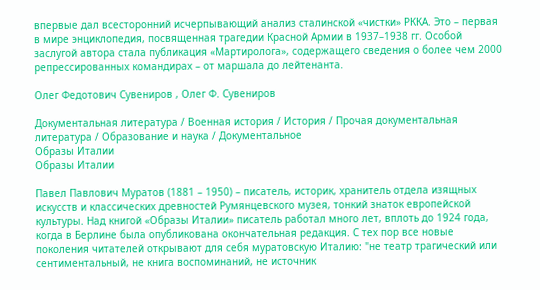впервые дал всесторонний исчерпывающий анализ сталинской «чистки» РККА. Это – первая в мире энциклопедия, посвященная трагедии Красной Армии в 1937–1938 гг. Особой заслугой автора стала публикация «Мартиролога», содержащего сведения о более чем 2000 репрессированных командирах – от маршала до лейтенанта.

Олег Федотович Сувениров , Олег Ф. Сувениров

Документальная литература / Военная история / История / Прочая документальная литература / Образование и наука / Документальное
Образы Италии
Образы Италии

Павел Павлович Муратов (1881 – 1950) – писатель, историк, хранитель отдела изящных искусств и классических древностей Румянцевского музея, тонкий знаток европейской культуры. Над книгой «Образы Италии» писатель работал много лет, вплоть до 1924 года, когда в Берлине была опубликована окончательная редакция. С тех пор все новые поколения читателей открывают для себя муратовскую Италию: "не театр трагический или сентиментальный, не книга воспоминаний, не источник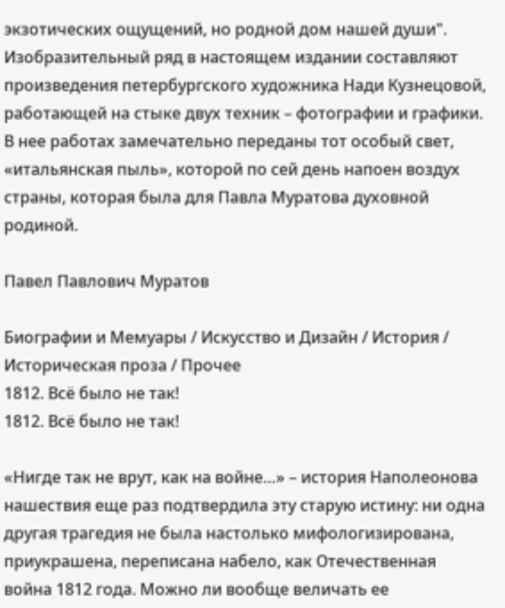экзотических ощущений, но родной дом нашей души". Изобразительный ряд в настоящем издании составляют произведения петербургского художника Нади Кузнецовой, работающей на стыке двух техник – фотографии и графики. В нее работах замечательно переданы тот особый свет, «итальянская пыль», которой по сей день напоен воздух страны, которая была для Павла Муратова духовной родиной.

Павел Павлович Муратов

Биографии и Мемуары / Искусство и Дизайн / История / Историческая проза / Прочее
1812. Всё было не так!
1812. Всё было не так!

«Нигде так не врут, как на войне…» – история Наполеонова нашествия еще раз подтвердила эту старую истину: ни одна другая трагедия не была настолько мифологизирована, приукрашена, переписана набело, как Отечественная война 1812 года. Можно ли вообще величать ее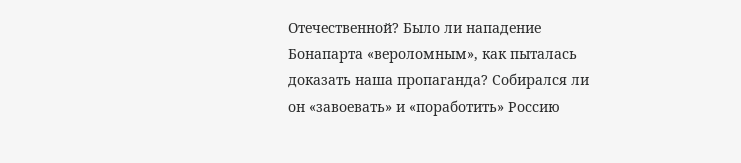Отечественной? Было ли нападение Бонапарта «вероломным», как пыталась доказать наша пропаганда? Собирался ли он «завоевать» и «поработить» Россию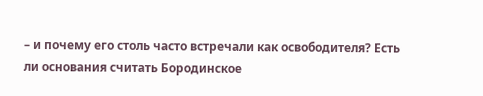– и почему его столь часто встречали как освободителя? Есть ли основания считать Бородинское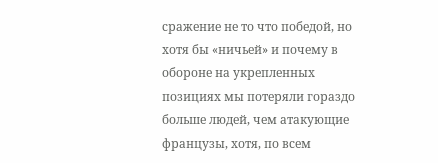сражение не то что победой, но хотя бы «ничьей» и почему в обороне на укрепленных позициях мы потеряли гораздо больше людей, чем атакующие французы, хотя, по всем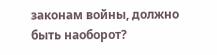законам войны, должно быть наоборот?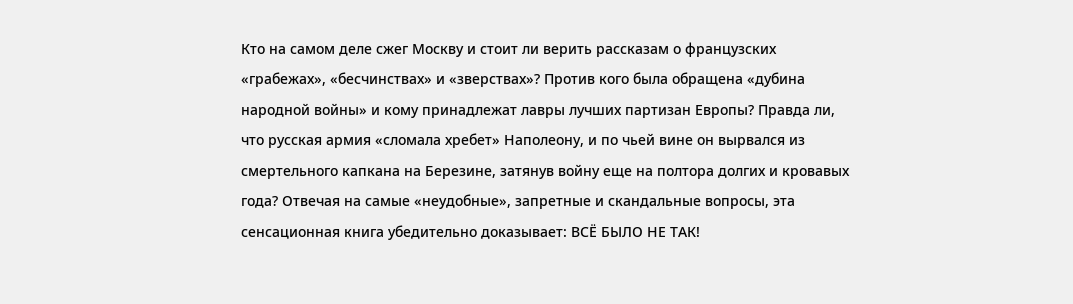Кто на самом деле сжег Москву и стоит ли верить рассказам о французских «грабежах», «бесчинствах» и «зверствах»? Против кого была обращена «дубина народной войны» и кому принадлежат лавры лучших партизан Европы? Правда ли, что русская армия «сломала хребет» Наполеону, и по чьей вине он вырвался из смертельного капкана на Березине, затянув войну еще на полтора долгих и кровавых года? Отвечая на самые «неудобные», запретные и скандальные вопросы, эта сенсационная книга убедительно доказывает: ВСЁ БЫЛО НЕ ТАК!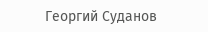Георгий Суданов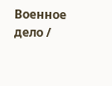Военное дело /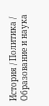История / Политика / Образование и наука